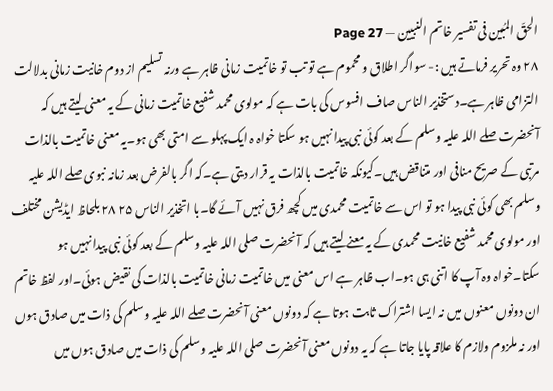الحقّ المُبین فی تفسیر خاتم النبیین — Page 27
۲۸ وہ تحریر فرماتے ہیں :- سواگر اطلاق و محموم ہے تو تب تو خاتمیت زمانی ظاہر ہے ورنہ تسلیم از دوم خانیت زمانی بدلالت التزامی ظاہر ہے۔دستخذیر الناس صاف افسوس کی بات ہے کہ مولوی محمد شفیع خاتمیت زمانی کے یہ معنی لیتے ہیں کہ آنحضرت صلے اللہ علیہ وسلم کے بعد کوئی نبی پیدا نہیں ہو سکتا خواہ ہ ایک پہلو سے امتی بھی ہو۔یہ معنی خاتمیت بالذات مرتبی کے صریح منافی اور متناقض ہیں۔کیونکہ خاتمیت بالذات یہ قرار دیتی ہے۔کہ اگر بالفرض بعد زمانہ نبوی صلے اللہ علیہ وسلم بھی کوئی نبی پیدا ہو تو اس سے خاتمیت محمدی میں کچھ فرق نہیں آئے گا۔با اتخذیر الناس ۲۵ ۲۸ بلحاظ ایڈیشن مختلف اور مولوی محمد شفیع خانیت محمدی کے یہ معنے لیتے ہیں کہ آنحضرت صلی اللہ علیہ وسلم کے بعد کوئی نبی پیدا نہیں ہو سکتا۔خواہ وہ آپ کا اتنی ہی ہو۔اب ظاہر ہے اس معنی میں خاتمیت زمانی خاتمیت بالذات کی نقیض ہوئی۔اور لفظ خاتم ان دونوں معنوں میں نہ ایسا اشتراک ثابت ہوتا ہے کہ دونوں معنی آنحضرت صلے اللہ علیہ وسلم کی ذات میں صادق ہوں اور نہ ملزوم ولازم کا علاقہ پایا جاتا ہے کہ یہ دونوں معنی آنحضرت صلی اللہ علیہ وسلم کی ذات میں صادق ہوں میں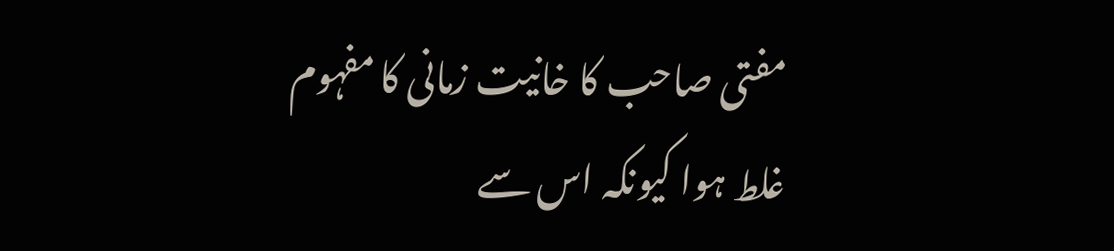مفتی صاحب کا خانیت زمانی کا مفہوم غلط ہوا کیونکہ اس سے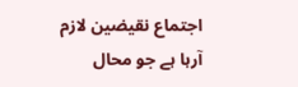اجتماع نقیضین لازم آرہا ہے جو محال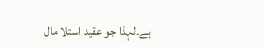ہے۔لہذا جو عقید استلا مال